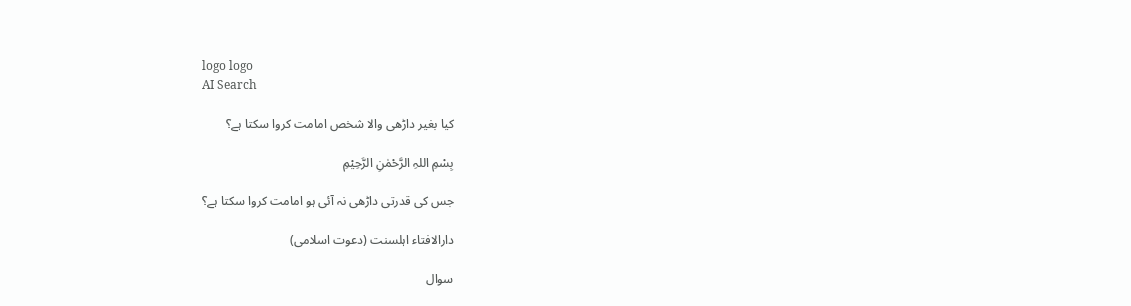logo logo
AI Search

کیا بغیر داڑھی والا شخص امامت کروا سکتا ہے؟

بِسْمِ اللہِ الرَّحْمٰنِ الرَّحِيْمِ

جس کی قدرتی داڑھی نہ آئی ہو امامت کروا سکتا ہے؟

دارالافتاء اہلسنت (دعوت اسلامی)

سوال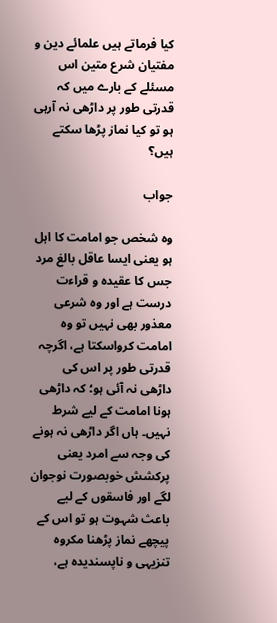کیا فرماتے ہیں علمائے دین و مفتیان شرع متین اس مسئلے کے بارے میں کہ قدرتی طور پر داڑھی نہ آرہی ہو تو کیا نماز پڑھا سکتے ہیں؟

جواب

وہ شخص جو امامت کا اہل ہو یعنی ایسا عاقل بالغ مرد جس کا عقیدہ و قراءت درست ہے اور وہ شرعی معذور بھی نہیں تو وہ امامت کرواسکتا ہے، اگرچہ قدرتی طور پر اس کی داڑھی نہ آئی ہو؛ کہ داڑھی ہونا امامت کے لیے شرط نہیں۔ ہاں اگر داڑھی نہ ہونے کی وجہ سے امرد یعنی پرکشش خوبصورت نوجوان لگے اور فاسقوں کے لیے باعث شہوت ہو تو اس کے پیچھے نماز پڑھنا مکروہ تنزیہی و ناپسندیدہ ہے،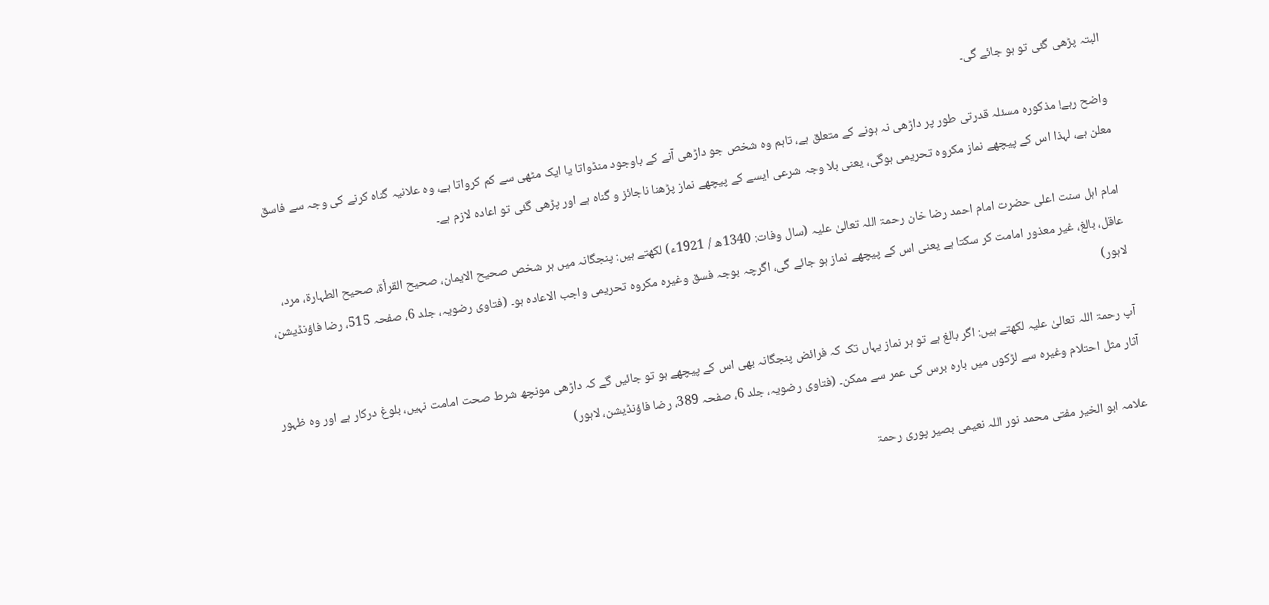البتہ پڑھی گئی تو ہو جائے گی۔

واضح رہے! مذکورہ مسئلہ قدرتی طور پر داڑھی نہ ہونے کے متعلق ہے، تاہم وہ شخص جو داڑھی آنے کے باوجود منڈواتا یا ایک مٹھی سے کم کرواتا ہے، وہ علانیہ گناہ کرنے کی وجہ سے فاسق معلن ہے، لہذا اس کے پیچھے نماز مکروہ تحریمی ہوگی، یعنی بلا وجہ شرعی ایسے کے پیچھے نماز پڑھنا ناجائز و گناہ ہے اور پڑھی گئی تو اعادہ لازم ہے۔

امام اہل سنت اعلی حضرت امام احمد رضا خان رحمۃ اللہ تعالیٰ علیہ (سال وفات: 1340ھ / 1921ء) لکھتے ہیں: پنجگانہ میں ہر شخص صحیح الایمان، صحیح القرأۃ، صحیح الطہارۃ، مرد، عاقل، بالغ، غیر معذور امامت کر سکتا ہے یعنی اس کے پیچھے نماز ہو جائے گی، اگرچہ بوجہ فسق وغیرہ مکروہ تحریمی واجب الاعادہ ہو۔ (فتاوی رضویہ، جلد 6، صفحہ 515، رضا فاؤنڈیشن، لاہور)

آپ رحمۃ اللہ تعالیٰ علیہ لکھتے ہیں: اگر بالغ ہے تو ہر نماز یہاں تک کہ فرائض پنجگانہ بھی اس کے پیچھے ہو تو جائیں گے کہ داڑھی مونچھ شرط صحت امامت نہیں، بلوغ درکار ہے اور وہ ظہور آثار مثل احتلام وغیرہ سے لڑکوں میں بارہ برس کی عمر سے ممکن۔ (فتاوی رضویہ، جلد 6، صفحہ 389، رضا فاؤنڈیشن، لاہور)

علامہ ابو الخیر مفتی محمد نور اللہ نعیمی بصیر پوری رحمۃ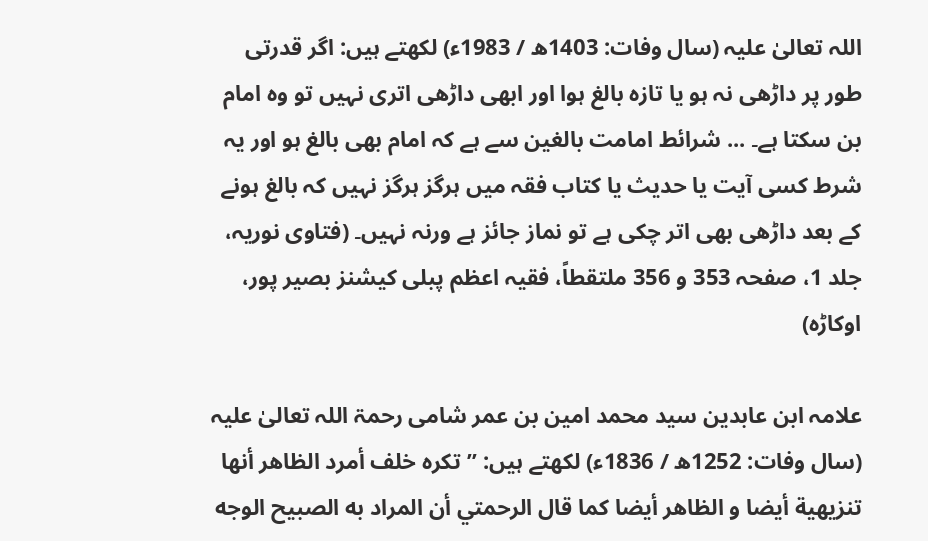اللہ تعالیٰ علیہ (سال وفات: 1403ھ / 1983ء) لکھتے ہیں: اگر قدرتی طور پر داڑھی نہ ہو یا تازہ بالغ ہوا اور ابھی داڑھی اتری نہیں تو وہ امام بن سکتا ہے۔ ... شرائط امامت بالغین سے ہے کہ امام بھی بالغ ہو اور یہ شرط کسی آیت یا حدیث یا کتاب فقہ میں ہرگز ہرگز نہیں کہ بالغ ہونے کے بعد داڑھی بھی اتر چکی ہے تو نماز جائز ہے ورنہ نہیں۔ (فتاوی نوریہ، جلد 1، صفحہ 353 و 356 ملتقطاً، فقیہ اعظم پبلی کیشنز بصیر پور، اوکاڑہ)

علامہ ابن عابدین سید محمد امین بن عمر شامی رحمۃ اللہ تعالیٰ علیہ (سال وفات: 1252ھ / 1836ء) لکھتے ہیں: ”تكره خلف أمرد الظاهر أنها تنزيهية أيضا و الظاهر أيضا كما قال الرحمتي أن المراد به الصبيح الوجه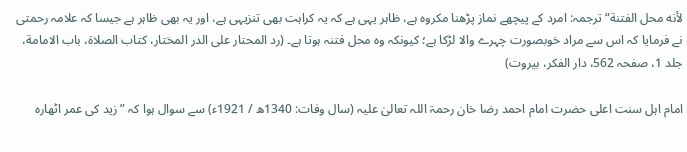لأنه محل الفتنة“ ترجمہ: امرد کے پیچھے نماز پڑھنا مکروہ ہے، ظاہر یہی ہے کہ یہ کراہت بھی تنزیہی ہے، اور یہ بھی ظاہر ہے جیسا کہ علامہ رحمتی نے فرمایا کہ اس سے مراد خوبصورت چہرے والا لڑکا ہے؛ کیونکہ وہ محل فتنہ ہوتا ہے۔ (رد المحتار علی الدر المختار، کتاب الصلاة، باب الامامة، جلد 1، صفحہ 562، دار الفکر، بیروت)

امام اہل سنت اعلی حضرت امام احمد رضا خان رحمۃ اللہ تعالیٰ علیہ (سال وفات: 1340ھ / 1921ء) سے سوال ہوا کہ ”زید کی عمر اٹھارہ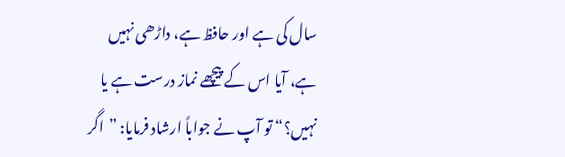سال کی ہے اور حافظ ہے، داڑھی نہیں ہے، آیا اس کے پیچھے نماز درست ہے یا نہیں؟“ تو آپ نے جواباً ارشاد فرمایا: ”اگر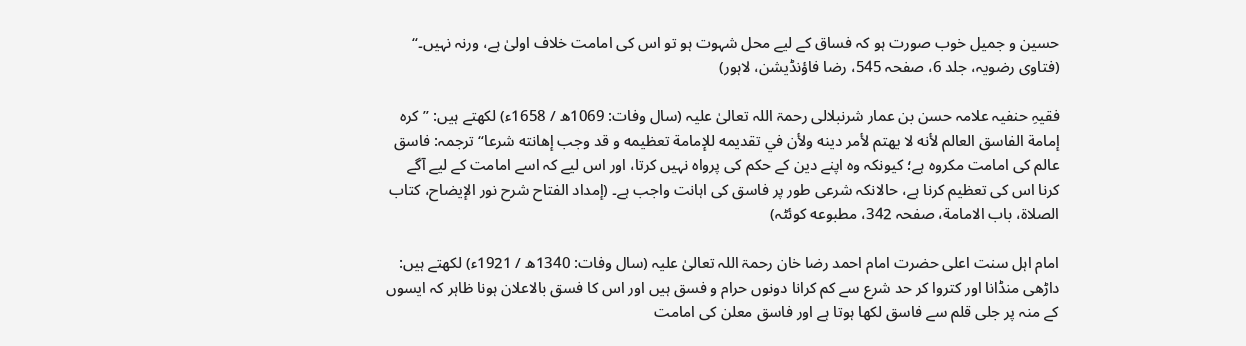حسین و جمیل خوب صورت ہو کہ فساق کے لیے محل شہوت ہو تو اس کی امامت خلاف اولیٰ ہے، ورنہ نہیں۔“ (فتاوی رضویہ، جلد 6، صفحہ 545، رضا فاؤنڈیشن، لاہور)

فقیہِ حنفیہ علامہ حسن بن عمار شرنبلالی رحمۃ اللہ تعالیٰ علیہ (سال وفات: 1069ھ / 1658ء) لکھتے ہیں: ”كره إمامة الفاسق العالم لأنه لا يهتم لأمر دينه ولأن في تقديمه للإمامة تعظيمه و قد وجب إهانته شرعا“ ترجمہ: فاسق عالم کی امامت مکروہ ہے؛ کیونکہ وہ اپنے دین کے حکم کی پرواہ نہیں کرتا، اور اس لیے کہ اسے امامت کے لیے آگے کرنا اس کی تعظیم کرنا ہے، حالانکہ شرعی طور پر فاسق کی اہانت واجب ہے۔ (إمداد الفتاح شرح نور الإيضاح، کتاب الصلاۃ، باب الامامة، صفحہ 342، مطبوعه کوئٹہ)

امام اہل سنت اعلی حضرت امام احمد رضا خان رحمۃ اللہ تعالیٰ علیہ (سال وفات: 1340ھ / 1921ء) لکھتے ہیں: داڑھی منڈانا اور کتروا کر حد شرع سے کم کرانا دونوں حرام و فسق ہیں اور اس کا فسق بالاعلان ہونا ظاہر کہ ایسوں کے منہ پر جلی قلم سے فاسق لکھا ہوتا ہے اور فاسق معلن کی امامت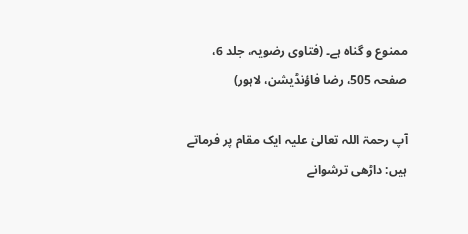ممنوع و گناہ ہے۔ (فتاوی رضویہ، جلد 6، صفحہ 505، رضا فاؤنڈیشن، لاہور)

آپ رحمۃ اللہ تعالیٰ علیہ ایک مقام پر فرماتے ہیں: داڑھی ترشوانے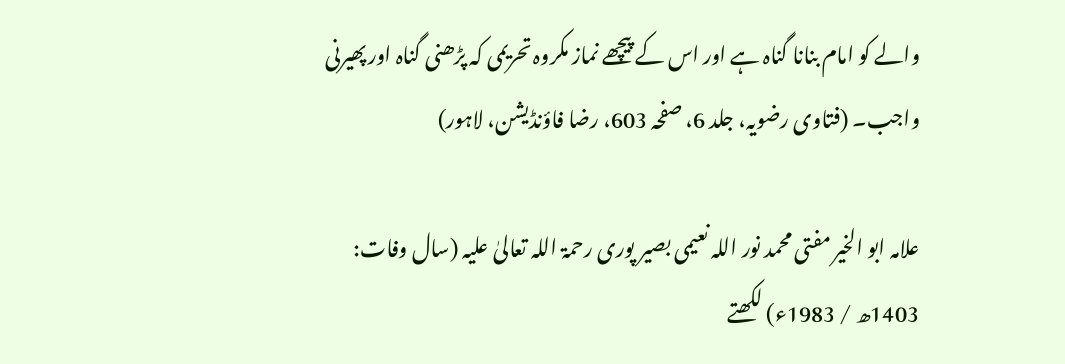والے کو امام بنانا گناہ ہے اور اس کے پیچھے نماز مکروہ تحریمی کہ پڑھنی گناہ اور پھیرنی واجب۔ (فتاوی رضویہ، جلد 6، صفحہ 603، رضا فاؤنڈیشن، لاہور)

علامہ ابو الخیر مفتی محمد نور اللہ نعیمی بصیر پوری رحمۃ اللہ تعالیٰ علیہ (سال وفات: 1403ھ / 1983ء) لکھتے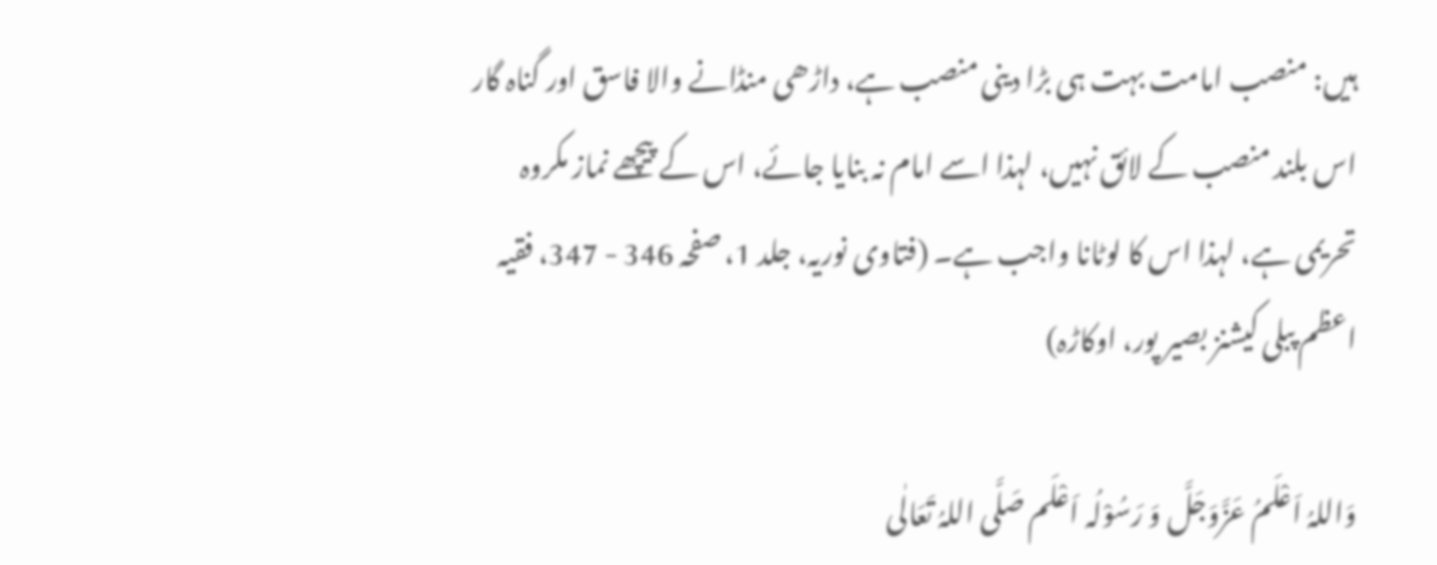ہیں: منصب امامت بہت ہی بڑا دینی منصب ہے، داڑھی منڈانے والا فاسق اور گناہ گار اس بلند منصب کے لائق نہیں، لہذا اسے امام نہ بنایا جائے، اس کے پیچھے نماز مکروہ تحریمی ہے، لہذا اس کا لوٹانا واجب ہے۔ (فتاوی نوریہ، جلد 1، صفحہ 346 - 347، فقیہ اعظم پبلی کیشنز بصیر پور، اوکاڑہ)

وَاللہُ اَعْلَمُ عَزَّوَجَلَّ وَ رَسُوْلُہ اَعْلَم صَلَّی اللہُ تَعَالٰی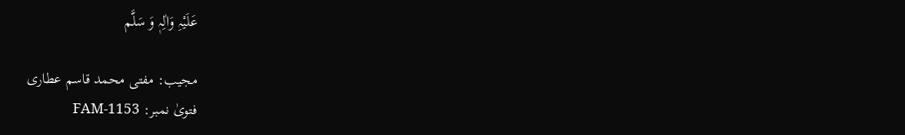عَلَیْہِ وَاٰلِہٖ وَ سَلَّم

مجیب: مفتی محمد قاسم عطاری
فتویٰ نمبر: FAM-1153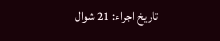تاریخ اجراء: 21 شوال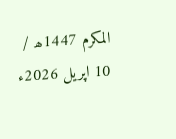المكرم 1447ھ / 10 اپریل 2026ء